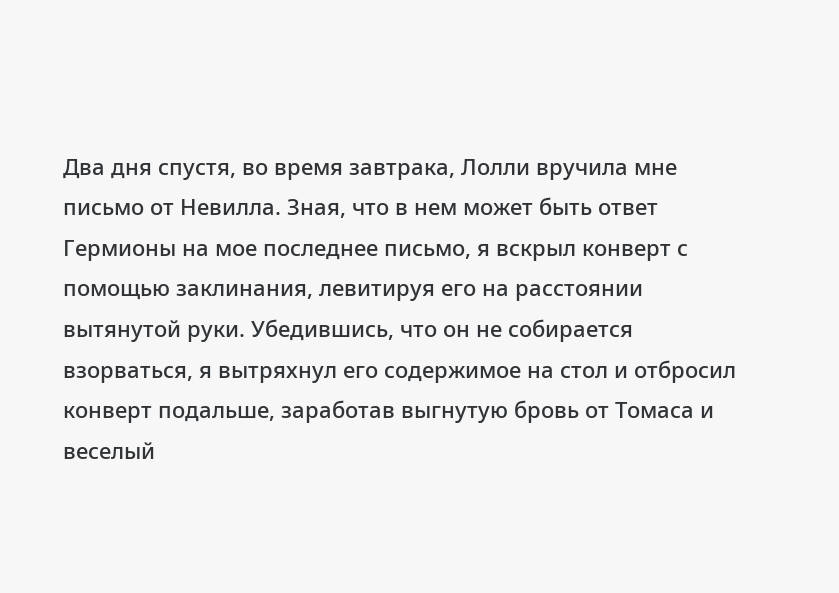Два дня спустя, во время завтрака, Лолли вручила мне письмо от Невилла. Зная, что в нем может быть ответ Гермионы на мое последнее письмо, я вскрыл конверт с помощью заклинания, левитируя его на расстоянии вытянутой руки. Убедившись, что он не собирается взорваться, я вытряхнул его содержимое на стол и отбросил конверт подальше, заработав выгнутую бровь от Томаса и веселый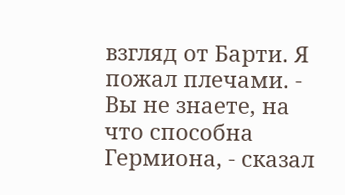взгляд от Барти. Я пожал плечами. - Вы не знаете, на что способна Гермиона, - сказал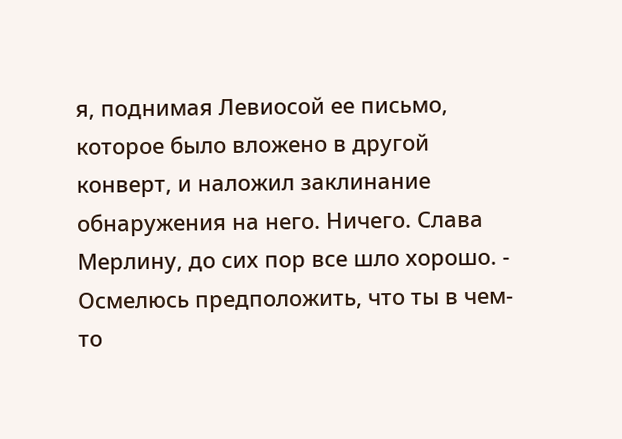я, поднимая Левиосой ее письмо, которое было вложено в другой конверт, и наложил заклинание обнаружения на него. Ничего. Слава Мерлину, до сих пор все шло хорошо. - Осмелюсь предположить, что ты в чем-то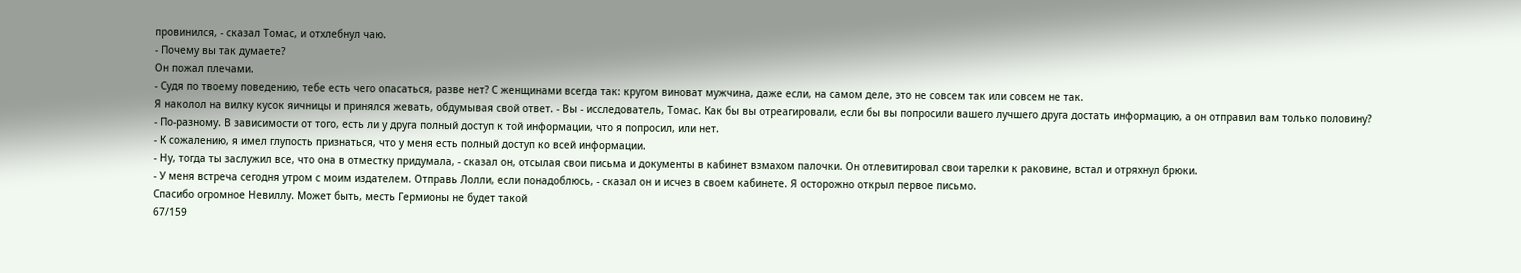провинился, - сказал Томас, и отхлебнул чаю.
- Почему вы так думаете?
Он пожал плечами.
- Судя по твоему поведению, тебе есть чего опасаться, разве нет? С женщинами всегда так: кругом виноват мужчина, даже если, на самом деле, это не совсем так или совсем не так.
Я наколол на вилку кусок яичницы и принялся жевать, обдумывая свой ответ. - Вы - исследователь, Томас. Как бы вы отреагировали, если бы вы попросили вашего лучшего друга достать информацию, а он отправил вам только половину?
- По-разному. В зависимости от того, есть ли у друга полный доступ к той информации, что я попросил, или нет.
- К сожалению, я имел глупость признаться, что у меня есть полный доступ ко всей информации.
- Ну, тогда ты заслужил все, что она в отместку придумала, - сказал он, отсылая свои письма и документы в кабинет взмахом палочки. Он отлевитировал свои тарелки к раковине, встал и отряхнул брюки.
- У меня встреча сегодня утром с моим издателем. Отправь Лолли, если понадоблюсь, - сказал он и исчез в своем кабинете. Я осторожно открыл первое письмо.
Спасибо огромное Невиллу. Может быть, месть Гермионы не будет такой
67/159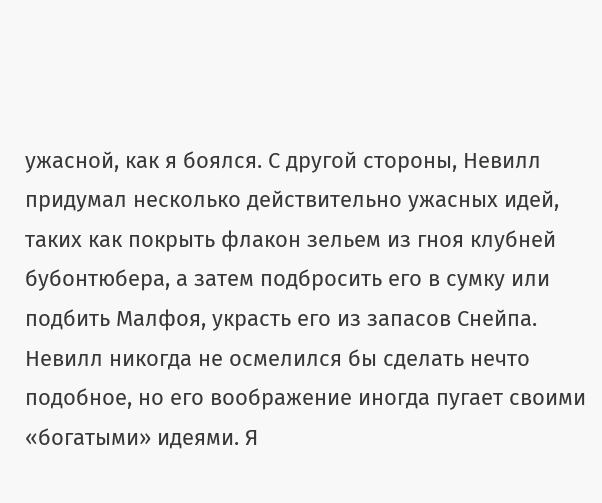ужасной, как я боялся. С другой стороны, Невилл придумал несколько действительно ужасных идей, таких как покрыть флакон зельем из гноя клубней бубонтюбера, а затем подбросить его в сумку или подбить Малфоя, украсть его из запасов Снейпа. Невилл никогда не осмелился бы сделать нечто подобное, но его воображение иногда пугает своими «богатыми» идеями. Я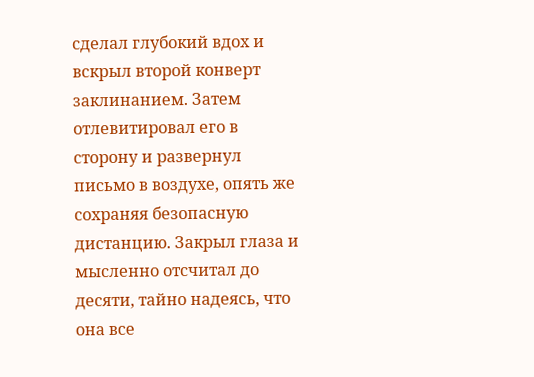сделал глубокий вдох и вскрыл второй конверт заклинанием. Затем отлевитировал его в сторону и развернул письмо в воздухе, опять же сохраняя безопасную дистанцию. Закрыл глаза и мысленно отсчитал до десяти, тайно надеясь, что она все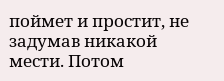поймет и простит, не задумав никакой мести. Потом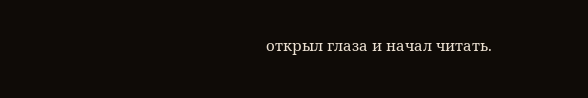открыл глаза и начал читать.